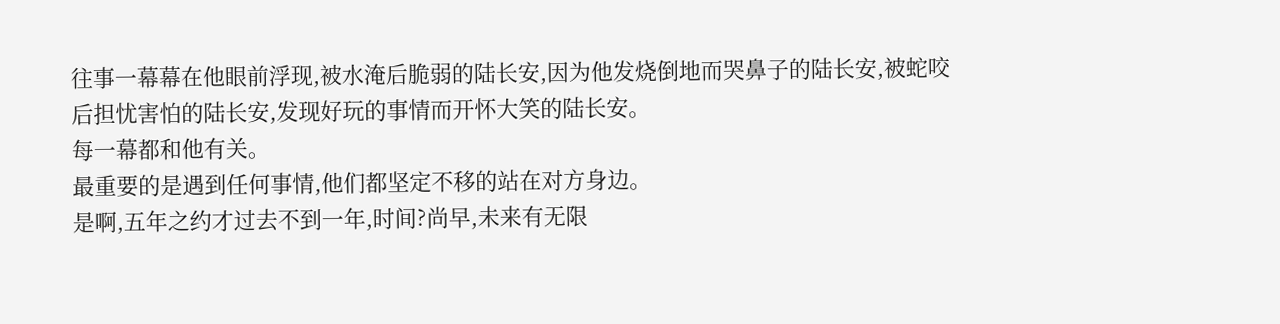往事一幕幕在他眼前浮现,被水淹后脆弱的陆长安,因为他发烧倒地而哭鼻子的陆长安,被蛇咬后担忧害怕的陆长安,发现好玩的事情而开怀大笑的陆长安。
每一幕都和他有关。
最重要的是遇到任何事情,他们都坚定不移的站在对方身边。
是啊,五年之约才过去不到一年,时间?尚早,未来有无限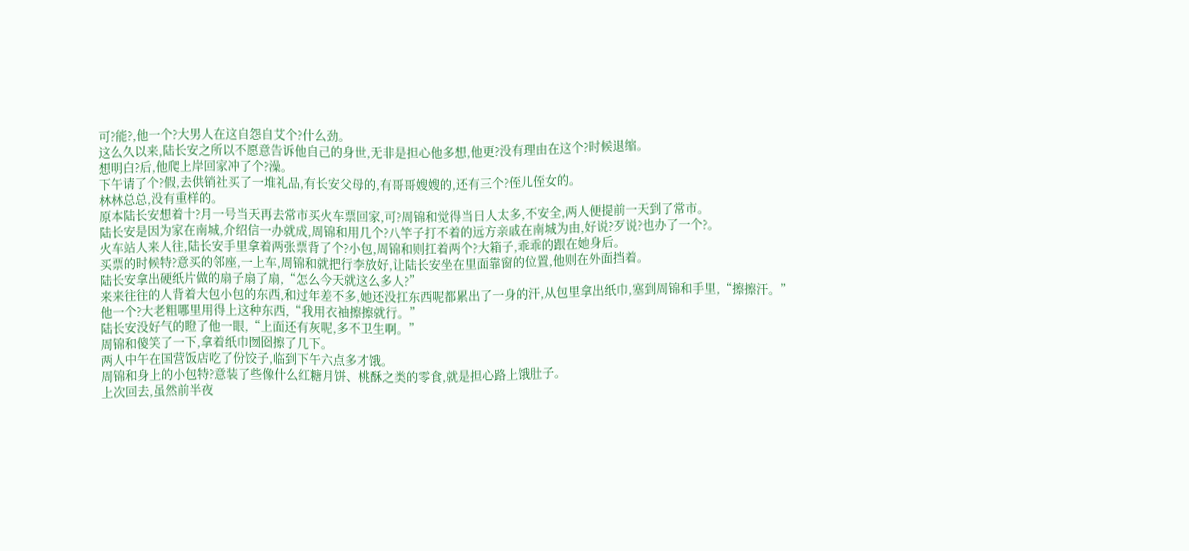可?能?,他一个?大男人在这自怨自艾个?什么劲。
这么久以来,陆长安之所以不愿意告诉他自己的身世,无非是担心他多想,他更?没有理由在这个?时候退缩。
想明白?后,他爬上岸回家冲了个?澡。
下午请了个?假,去供销社买了一堆礼品,有长安父母的,有哥哥嫂嫂的,还有三个?侄儿侄女的。
林林总总,没有重样的。
原本陆长安想着十?月一号当天再去常市买火车票回家,可?周锦和觉得当日人太多,不安全,两人便提前一天到了常市。
陆长安是因为家在南城,介绍信一办就成,周锦和用几个?八竿子打不着的远方亲戚在南城为由,好说?歹说?也办了一个?。
火车站人来人往,陆长安手里拿着两张票背了个?小包,周锦和则扛着两个?大箱子,乖乖的跟在她身后。
买票的时候特?意买的邻座,一上车,周锦和就把行李放好,让陆长安坐在里面靠窗的位置,他则在外面挡着。
陆长安拿出硬纸片做的扇子扇了扇,“怎么今天就这么多人?”
来来往往的人背着大包小包的东西,和过年差不多,她还没扛东西呢都累出了一身的汗,从包里拿出纸巾,塞到周锦和手里,“擦擦汗。”
他一个?大老粗哪里用得上这种东西,“我用衣袖擦擦就行。”
陆长安没好气的瞪了他一眼,“上面还有灰呢,多不卫生啊。”
周锦和傻笑了一下,拿着纸巾囫囵擦了几下。
两人中午在国营饭店吃了份饺子,临到下午六点多才饿。
周锦和身上的小包特?意装了些像什么红糖月饼、桃酥之类的零食,就是担心路上饿肚子。
上次回去,虽然前半夜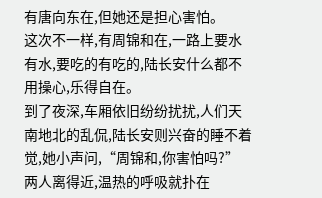有唐向东在,但她还是担心害怕。
这次不一样,有周锦和在,一路上要水有水,要吃的有吃的,陆长安什么都不用操心,乐得自在。
到了夜深,车厢依旧纷纷扰扰,人们天南地北的乱侃,陆长安则兴奋的睡不着觉,她小声问,“周锦和,你害怕吗?”
两人离得近,温热的呼吸就扑在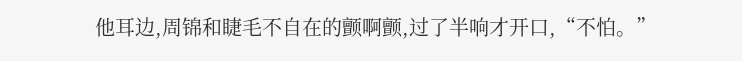他耳边,周锦和睫毛不自在的颤啊颤,过了半响才开口,“不怕。”